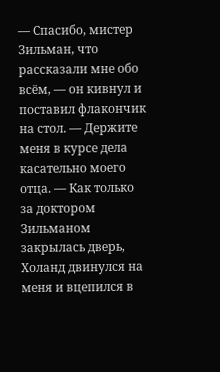— Спасибо, мистер Зильман, что рассказали мне обо всём, — он кивнул и поставил флакончик на стол. — Держите меня в курсе дела касательно моего отца. — Как только за доктором Зильманом закрылась дверь, Холанд двинулся на меня и вцепился в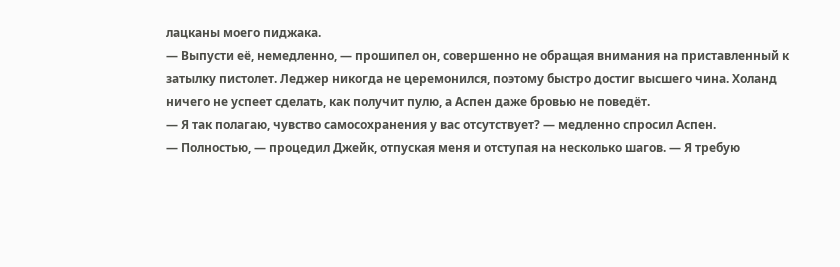лацканы моего пиджака.
— Выпусти её, немедленно, — прошипел он, совершенно не обращая внимания на приставленный к затылку пистолет. Леджер никогда не церемонился, поэтому быстро достиг высшего чина. Холанд ничего не успеет сделать, как получит пулю, а Аспен даже бровью не поведёт.
— Я так полагаю, чувство самосохранения у вас отсутствует? — медленно спросил Аспен.
— Полностью, — процедил Джейк, отпуская меня и отступая на несколько шагов. — Я требую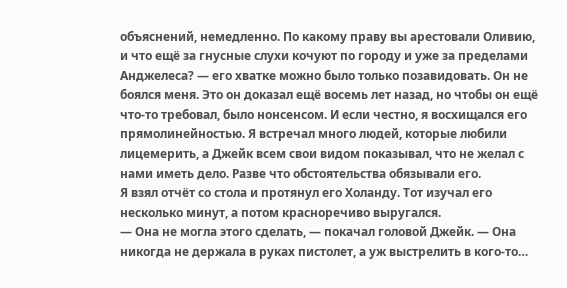объяснений, немедленно. По какому праву вы арестовали Оливию, и что ещё за гнусные слухи кочуют по городу и уже за пределами Анджелеса? — его хватке можно было только позавидовать. Он не боялся меня. Это он доказал ещё восемь лет назад, но чтобы он ещё что-то требовал, было нонсенсом. И если честно, я восхищался его прямолинейностью. Я встречал много людей, которые любили лицемерить, а Джейк всем свои видом показывал, что не желал с нами иметь дело. Разве что обстоятельства обязывали его.
Я взял отчёт со стола и протянул его Холанду. Тот изучал его несколько минут, а потом красноречиво выругался.
— Она не могла этого сделать, — покачал головой Джейк. — Она никогда не держала в руках пистолет, а уж выстрелить в кого-то…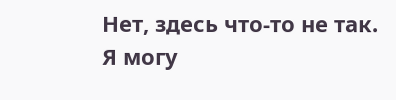Нет, здесь что-то не так. Я могу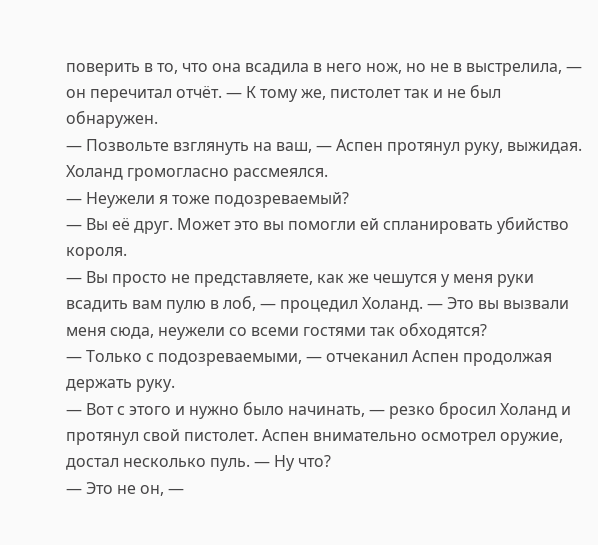поверить в то, что она всадила в него нож, но не в выстрелила, — он перечитал отчёт. — К тому же, пистолет так и не был обнаружен.
— Позвольте взглянуть на ваш, — Аспен протянул руку, выжидая. Холанд громогласно рассмеялся.
— Неужели я тоже подозреваемый?
— Вы её друг. Может это вы помогли ей спланировать убийство короля.
— Вы просто не представляете, как же чешутся у меня руки всадить вам пулю в лоб, — процедил Холанд. — Это вы вызвали меня сюда, неужели со всеми гостями так обходятся?
— Только с подозреваемыми, — отчеканил Аспен продолжая держать руку.
— Вот с этого и нужно было начинать, — резко бросил Холанд и протянул свой пистолет. Аспен внимательно осмотрел оружие, достал несколько пуль. — Ну что?
— Это не он, —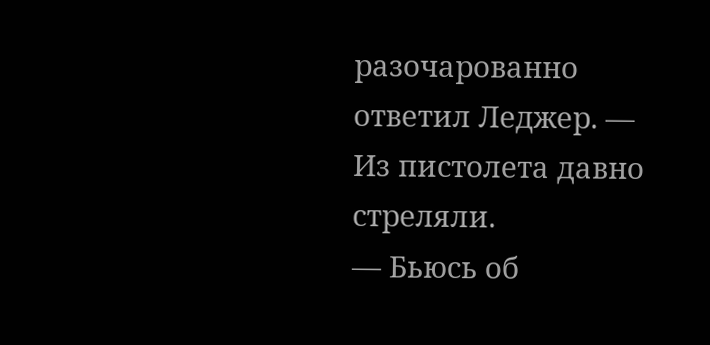разочарованно ответил Леджер. — Из пистолета давно стреляли.
— Бьюсь об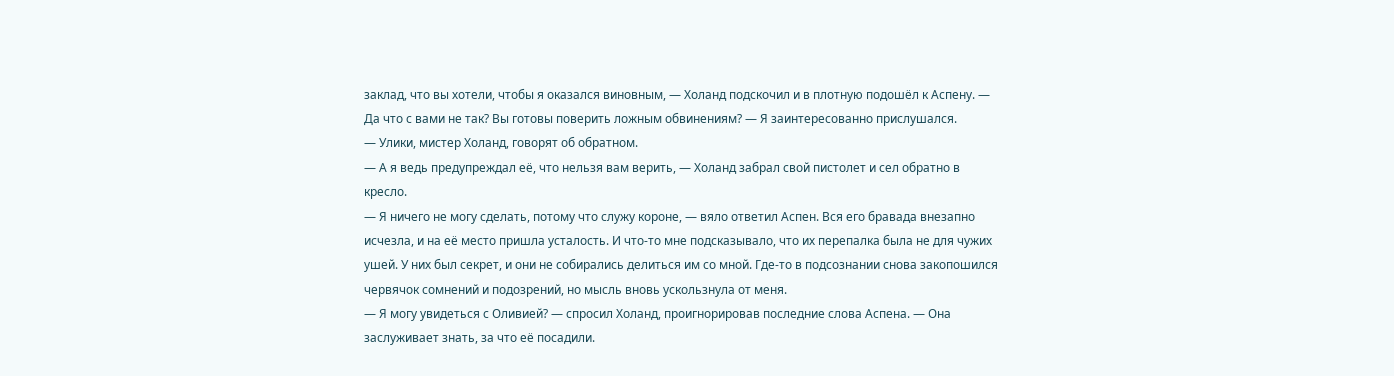заклад, что вы хотели, чтобы я оказался виновным, — Холанд подскочил и в плотную подошёл к Аспену. — Да что с вами не так? Вы готовы поверить ложным обвинениям? — Я заинтересованно прислушался.
— Улики, мистер Холанд, говорят об обратном.
— А я ведь предупреждал её, что нельзя вам верить, — Холанд забрал свой пистолет и сел обратно в кресло.
— Я ничего не могу сделать, потому что служу короне, — вяло ответил Аспен. Вся его бравада внезапно исчезла, и на её место пришла усталость. И что-то мне подсказывало, что их перепалка была не для чужих ушей. У них был секрет, и они не собирались делиться им со мной. Где-то в подсознании снова закопошился червячок сомнений и подозрений, но мысль вновь ускользнула от меня.
— Я могу увидеться с Оливией? — спросил Холанд, проигнорировав последние слова Аспена. — Она заслуживает знать, за что её посадили.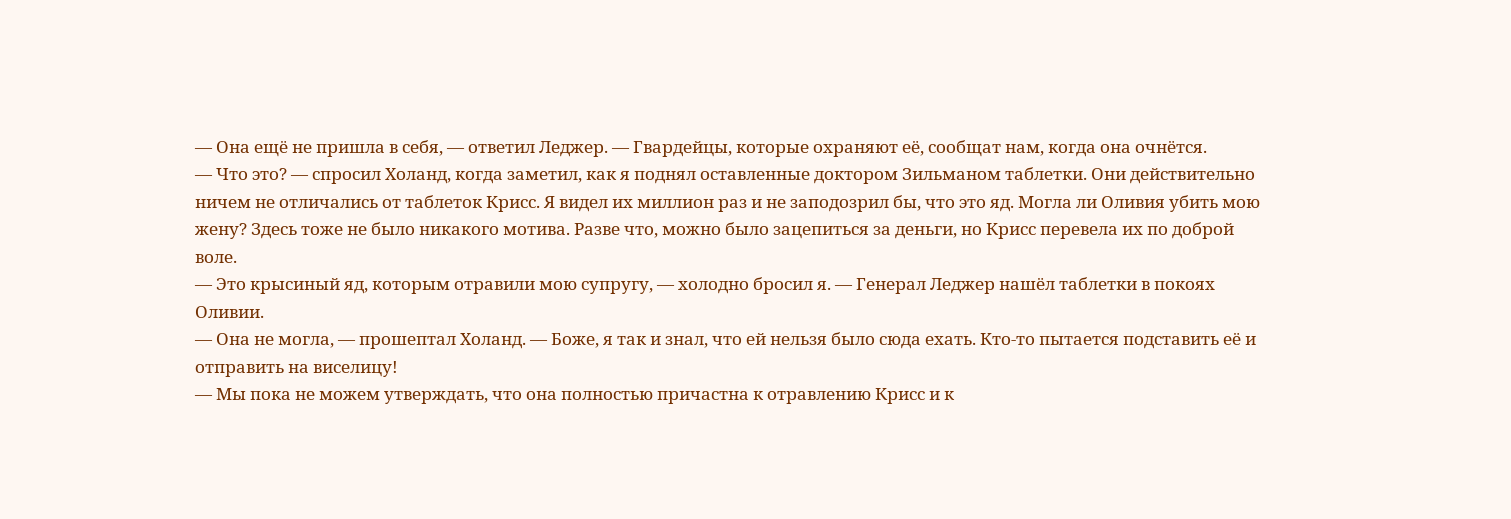— Она ещё не пришла в себя, — ответил Леджер. — Гвардейцы, которые охраняют её, сообщат нам, когда она очнётся.
— Что это? — спросил Холанд, когда заметил, как я поднял оставленные доктором Зильманом таблетки. Они действительно ничем не отличались от таблеток Крисс. Я видел их миллион раз и не заподозрил бы, что это яд. Могла ли Оливия убить мою жену? Здесь тоже не было никакого мотива. Разве что, можно было зацепиться за деньги, но Крисс перевела их по доброй воле.
— Это крысиный яд, которым отравили мою супругу, — холодно бросил я. — Генерал Леджер нашёл таблетки в покоях Оливии.
— Она не могла, — прошептал Холанд. — Боже, я так и знал, что ей нельзя было сюда ехать. Кто-то пытается подставить её и отправить на виселицу!
— Мы пока не можем утверждать, что она полностью причастна к отравлению Крисс и к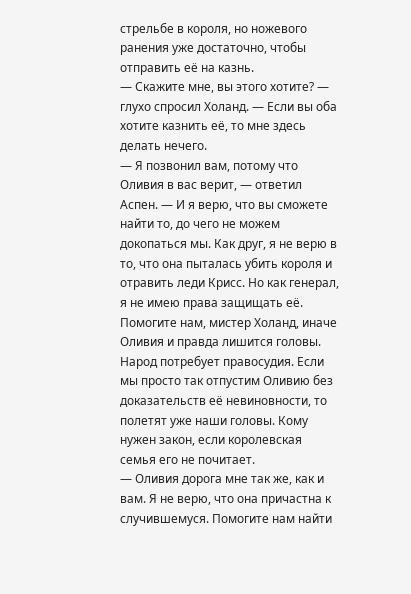стрельбе в короля, но ножевого ранения уже достаточно, чтобы отправить её на казнь.
— Скажите мне, вы этого хотите? — глухо спросил Холанд. — Если вы оба хотите казнить её, то мне здесь делать нечего.
— Я позвонил вам, потому что Оливия в вас верит, — ответил Аспен. — И я верю, что вы сможете найти то, до чего не можем докопаться мы. Как друг, я не верю в то, что она пыталась убить короля и отравить леди Крисс. Но как генерал, я не имею права защищать её. Помогите нам, мистер Холанд, иначе Оливия и правда лишится головы. Народ потребует правосудия. Если мы просто так отпустим Оливию без доказательств её невиновности, то полетят уже наши головы. Кому нужен закон, если королевская семья его не почитает.
— Оливия дорога мне так же, как и вам. Я не верю, что она причастна к случившемуся. Помогите нам найти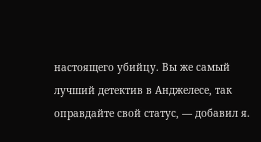настоящего убийцу. Вы же самый лучший детектив в Анджелесе, так оправдайте свой статус, — добавил я.